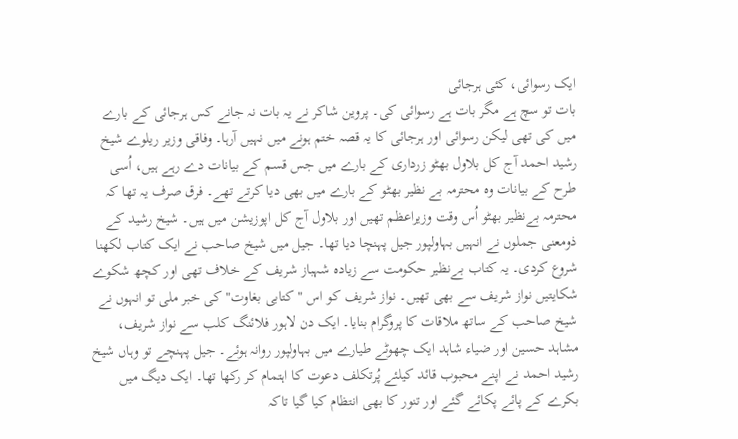ایک رسوائی، کئی ہرجائی
بات تو سچ ہے مگر بات ہے رسوائی کی۔ پروین شاکر نے یہ بات نہ جانے کس ہرجائی کے بارے میں کی تھی لیکن رسوائی اور ہرجائی کا یہ قصہ ختم ہونے میں نہیں آرہا۔ وفاقی وزیر ریلوے شیخ رشید احمد آج کل بلاول بھٹو زرداری کے بارے میں جس قسم کے بیانات دے رہے ہیں، اُسی طرح کے بیانات وہ محترمہ بے نظیر بھٹو کے بارے میں بھی دیا کرتے تھے۔ فرق صرف یہ تھا کہ محترمہ بےنظیر بھٹو اُس وقت وزیراعظم تھیں اور بلاول آج کل اپوزیشن میں ہیں۔ شیخ رشید کے ذومعنی جملوں نے انہیں بہاولپور جیل پہنچا دیا تھا۔ جیل میں شیخ صاحب نے ایک کتاب لکھنا شروع کردی۔ یہ کتاب بےنظیر حکومت سے زیادہ شہباز شریف کے خلاف تھی اور کچھ شکوے شکایتیں نواز شریف سے بھی تھیں۔ نواز شریف کو اس " کتابی بغاوت" کی خبر ملی تو انہوں نے شیخ صاحب کے ساتھ ملاقات کا پروگرام بنایا۔ ایک دن لاہور فلائنگ کلب سے نواز شریف، مشاہد حسین اور ضیاء شاہد ایک چھوٹے طیارے میں بہاولپور روانہ ہوئے۔ جیل پہنچے تو وہاں شیخ رشید احمد نے اپنے محبوب قائد کیلئے پُرتکلف دعوت کا اہتمام کر رکھا تھا۔ ایک دیگ میں بکرے کے پائے پکائے گئے اور تنور کا بھی انتظام کیا گیا تاکہ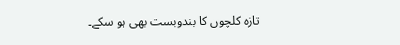تازہ کلچوں کا بندوبست بھی ہو سکے۔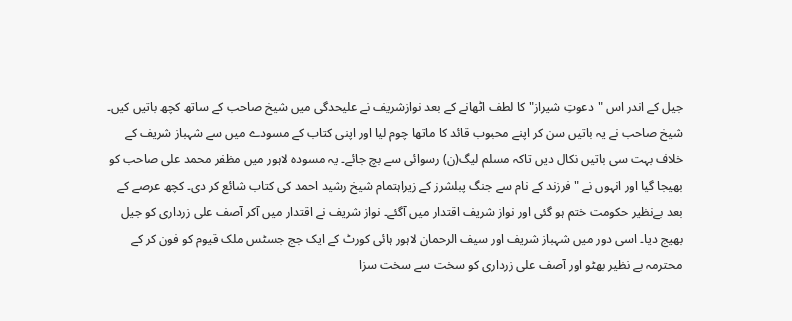جیل کے اندر اس "دعوتِ شیراز" کا لطف اٹھانے کے بعد نوازشریف نے علیحدگی میں شیخ صاحب کے ساتھ کچھ باتیں کیں۔ شیخ صاحب نے یہ باتیں سن کر اپنے محبوب قائد کا ماتھا چوم لیا اور اپنی کتاب کے مسودے میں سے شہباز شریف کے خلاف بہت سی باتیں نکال دیں تاکہ مسلم لیگ(ن) رسوائی سے بچ جائے۔ یہ مسودہ لاہور میں مظفر محمد علی صاحب کو بھیجا گیا اور انہوں نے "فرزند کے نام سے جنگ پبلشرز کے زیراہتمام شیخ رشید احمد کی کتاب شائع کر دی۔ کچھ عرصے کے بعد بےنظیر حکومت ختم ہو گئی اور نواز شریف اقتدار میں آگئے۔ نواز شریف نے اقتدار میں آکر آصف علی زرداری کو جیل بھیج دیا۔ اسی دور میں شہباز شریف اور سیف الرحمان لاہور ہائی کورٹ کے ایک جج جسٹس ملک قیوم کو فون کر کے محترمہ بے نظیر بھٹو اور آصف علی زرداری کو سخت سے سخت سزا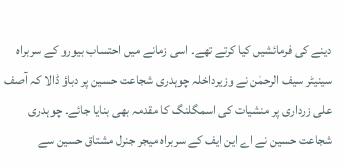دینے کی فرمائشیں کیا کرتے تھے۔ اسی زمانے میں احتساب بیورو کے سربراہ سینیٹر سیف الرحمٰن نے وزیرداخلہ چوہدری شجاعت حسین پر دباؤ ڈالا کہ آصف علی زرداری پر منشیات کی اسمگلنگ کا مقدمہ بھی بنایا جائے۔ چوہدری شجاعت حسین نے اے این ایف کے سربراہ میجر جنرل مشتاق حسین سے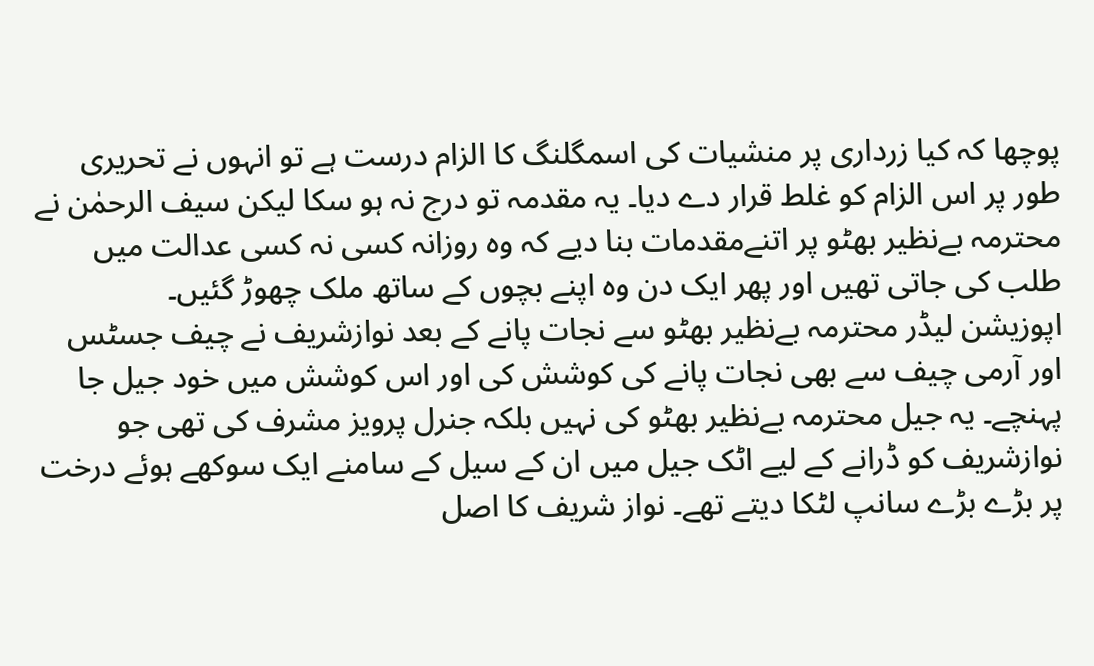پوچھا کہ کیا زرداری پر منشیات کی اسمگلنگ کا الزام درست ہے تو انہوں نے تحریری طور پر اس الزام کو غلط قرار دے دیا۔ یہ مقدمہ تو درج نہ ہو سکا لیکن سیف الرحمٰن نے محترمہ بےنظیر بھٹو پر اتنےمقدمات بنا دیے کہ وہ روزانہ کسی نہ کسی عدالت میں طلب کی جاتی تھیں اور پھر ایک دن وہ اپنے بچوں کے ساتھ ملک چھوڑ گئیں۔
اپوزیشن لیڈر محترمہ بےنظیر بھٹو سے نجات پانے کے بعد نوازشریف نے چیف جسٹس اور آرمی چیف سے بھی نجات پانے کی کوشش کی اور اس کوشش میں خود جیل جا پہنچے۔ یہ جیل محترمہ بےنظیر بھٹو کی نہیں بلکہ جنرل پرویز مشرف کی تھی جو نوازشریف کو ڈرانے کے لیے اٹک جیل میں ان کے سیل کے سامنے ایک سوکھے ہوئے درخت پر بڑے بڑے سانپ لٹکا دیتے تھے۔ نواز شریف کا اصل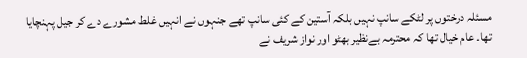مسئلہ درختوں پر لٹکے سانپ نہیں بلکہ آستین کے کئی سانپ تھے جنہوں نے انہیں غلط مشورے دے کر جیل پہنچایا تھا۔ عام خیال تھا کہ محترمہ بےنظیر بھٹو اور نواز شریف نے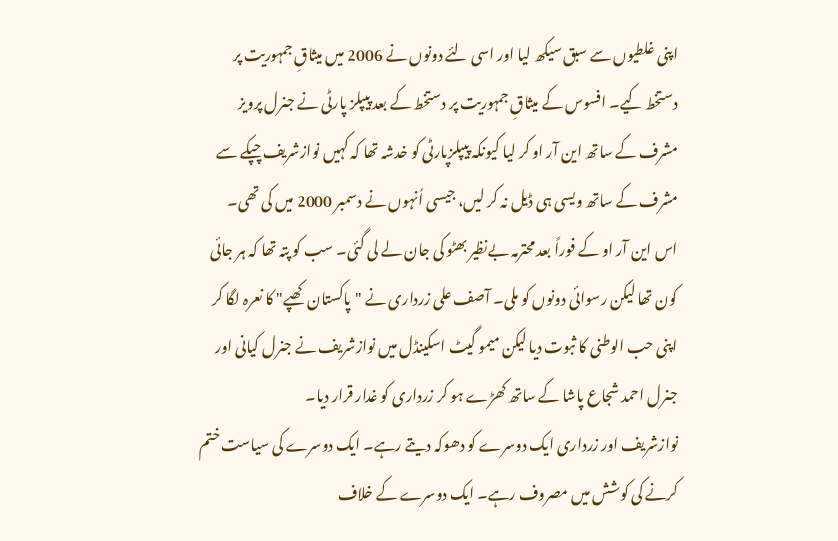اپنی غلطیوں سے سبق سیکھ لیا اور اسی لئے دونوں نے 2006 میں میثاقِ جمہوریت پر دستخط کیے۔ افسوس کے میثاقِ جمہوریت پر دستخط کے بعد پیپلز پارٹی نے جنرل پرویز مشرف کے ساتھ این آر او کر لیا کیونکہ پیپلزپارٹی کو خدشہ تھا کہ کہیں نوازشریف چپکے سے مشرف کے ساتھ ویسی ہی ڈیل نہ کر لیں، جیسی اُنہوں نے دسمبر 2000 میں کی تھی۔ اس این آر او کے فوراً بعد محترمہ بےنظیر بھٹو کی جان لے لی گئی۔ سب کو پتہ تھا کہ ہر جائی کون تھا لیکن رسوائی دونوں کو ملی۔ آصف علی زرداری نے "پاکستان کھپے" کا نعرہ لگا کر اپنی حب الوطنی کا ثبوت دیا لیکن میمو گیٹ اسکینڈل میں نوازشریف نے جنرل کیانی اور جنرل احمد شجاع پاشا کے ساتھ کھڑے ہو کر زرداری کو غدار قرار دیا۔
نوازشریف اور زرداری ایک دوسرے کو دھوکہ دیتے رہے۔ ایک دوسرے کی سیاست ختم کرنے کی کوشش میں مصروف رہے۔ ایک دوسرے کے خلاف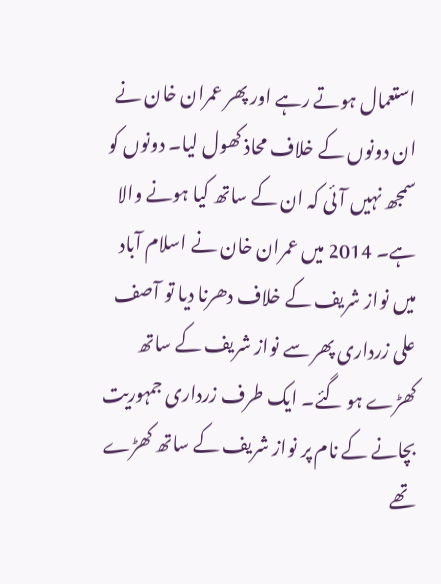استعمال ہوتے رہے اور پھر عمران خان نے ان دونوں کے خلاف محاذ کھول لیا۔ دونوں کو سمجھ نہیں آئی کہ ان کے ساتھ کیا ہونے والا ہے۔ 2014 میں عمران خان نے اسلام آباد میں نواز شریف کے خلاف دھرنا دیا تو آصف علی زرداری پھر سے نواز شریف کے ساتھ کھڑے ہو گئے۔ ایک طرف زرداری جمہوریت بچانے کے نام پر نواز شریف کے ساتھ کھڑے تھے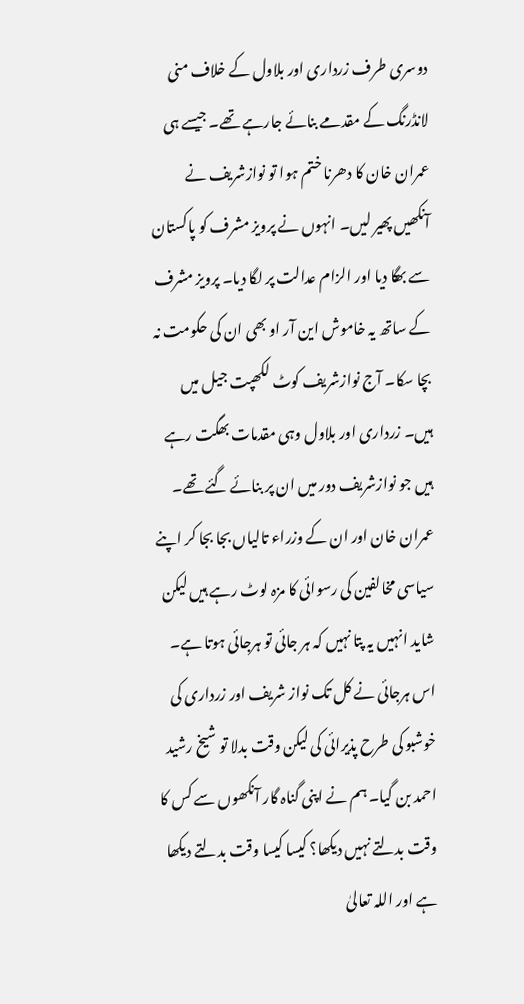دوسری طرف زرداری اور بلاول کے خلاف منی لانڈرنگ کے مقدمے بنائے جارہے تھے۔ جیسے ہی عمران خان کا دھرنا ختم ہوا تو نوازشریف نے آنکھیں پھیر لیں۔ انہوں نے پرویز مشرف کو پاکستان سے بھگا دیا اور الزام عدالت پر لگا دیا۔ پرویز مشرف کے ساتھ یہ خاموش این آر او بھی ان کی حکومت نہ بچا سکا۔ آج نوازشریف کوٹ لکھپت جیل میں ہیں۔ زرداری اور بلاول وہی مقدمات بھگت رہے ہیں جو نوازشریف دور میں ان پر بنائے گئے تھے۔ عمران خان اور ان کے وزراء تالیاں بجا بجا کر اپنے سیاسی مخالفین کی رسوائی کا مزہ لوٹ رہے ہیں لیکن شاید انہیں یہ پتا نہیں کہ ہر جائی تو ہرجائی ہوتا ہے۔ اس ہرجائی نے کل تک نواز شریف اور زرداری کی خوشبو کی طرح پذیرائی کی لیکن وقت بدلا تو شیخ رشید احمد بن گیا۔ ہم نے اپنی گناہ گار آنکھوں سے کس کا وقت بدلتے نہیں دیکھا؟ کیسا کیسا وقت بدلتے دیکھا ہے اور اللہ تعالیٰ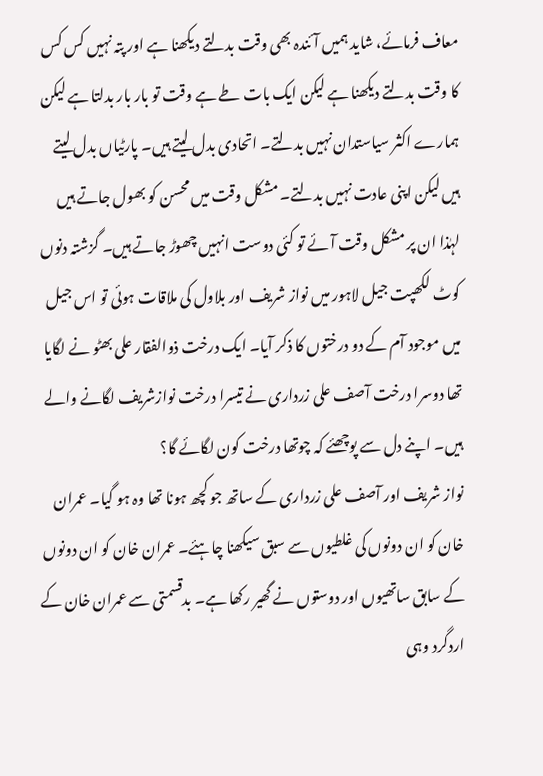معاف فرمائے، شاید ہمیں آئندہ بھی وقت بدلتے دیکھنا ہے اور پتہ نہیں کس کس کا وقت بدلتے دیکھنا ہے لیکن ایک بات طے ہے وقت تو بار بار بدلتا ہے لیکن ہمارے اکثر سیاستدان نہیں بدلتے۔ اتحادی بدل لیتے ہیں۔ پارٹیاں بدل لیتے ہیں لیکن اپنی عادت نہیں بدلتے۔ مشکل وقت میں محسن کو بھول جاتے ہیں لہٰذا ان پر مشکل وقت آئے تو کئی دوست انہیں چھوڑ جاتے ہیں۔ گزشتہ دنوں کوٹ لکھپت جیل لاہور میں نواز شریف اور بلاول کی ملاقات ہوئی تو اس جیل میں موجود آم کے دو درختوں کا ذکر آیا۔ ایک درخت ذوالفقار علی بھٹو نے لگایا تھا دوسرا درخت آصف علی زرداری نے تیسرا درخت نوازشریف لگانے والے ہیں۔ اپنے دل سے پوچھئے کہ چوتھا درخت کون لگائے گا؟
نواز شریف اور آصف علی زرداری کے ساتھ جو کچھ ہونا تھا وہ ہو گیا۔ عمران خان کو ان دونوں کی غلطیوں سے سبق سیکھنا چاہئے۔ عمران خان کو ان دونوں کے سابق ساتھیوں اور دوستوں نے گھیر رکھا ہے۔ بدقسمتی سے عمران خان کے اردگرد وہی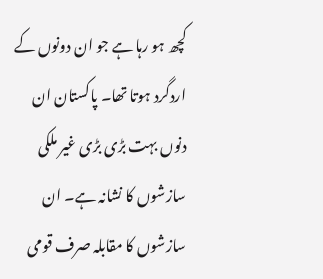کچھ ہو رہا ہے جو ان دونوں کے اردگرد ہوتا تھا۔ پاکستان ان دنوں بہت بڑی بڑی غیر ملکی سازشوں کا نشانہ ہے۔ ان سازشوں کا مقابلہ صرف قومی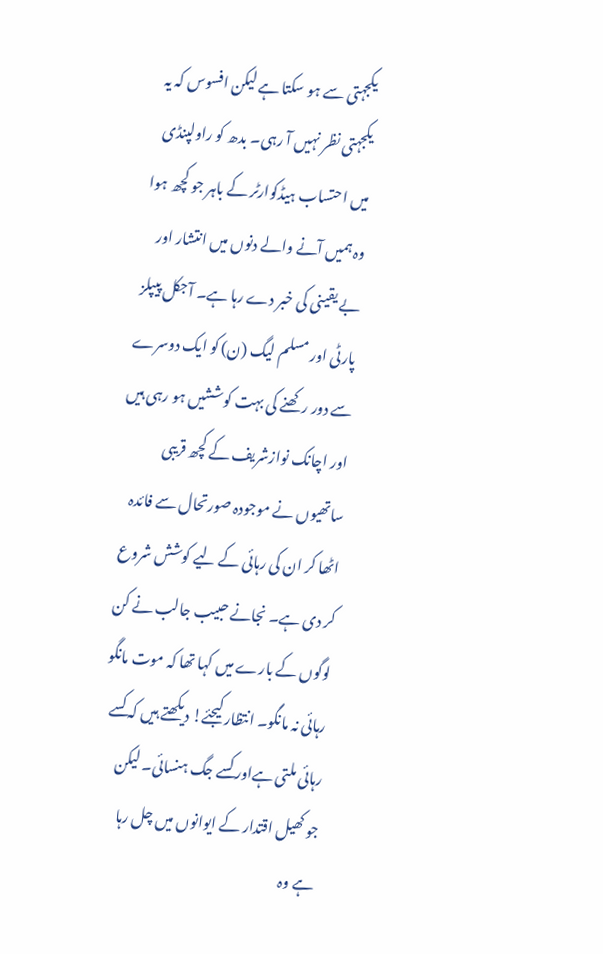یکجہتی سے ہو سکتا ہے لیکن افسوس کہ یہ یکجہتی نظر نہیں آ رہی۔ بدھ کو راولپنڈی میں احتساب ہیڈکوارٹر کے باہر جو کچھ ہوا وہ ہمیں آنے والے دنوں میں انتشار اور بے یقینی کی خبر دے رہا ہے۔ آجکل پیپلز پارٹی اور مسلم لیگ (ن) کو ایک دوسرے سے دور رکھنے کی بہت کوششیں ہو رہی ہیں اور اچانک نوازشریف کے کچھ قریبی ساتھیوں نے موجودہ صورتحال سے فائدہ اٹھا کر ان کی رہائی کے لیے کوشش شروع کر دی ہے۔ نجانے حبیب جالب نے کن لوگوں کے بارے میں کہا تھا کہ موت مانگو رہائی نہ مانگو۔ انتظار کیجئے! دیکھتے ہیں کہ کسے رہائی ملتی ہےاور کسے جگ ہنسائی۔ لیکن جو کھیل اقتدار کے ایوانوں میں چل رہا ہے وہ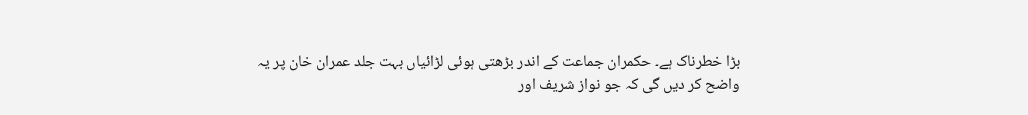بڑا خطرناک ہے۔ حکمران جماعت کے اندر بڑھتی ہوئی لڑائیاں بہت جلد عمران خان پر یہ واضح کر دیں گی کہ جو نواز شریف اور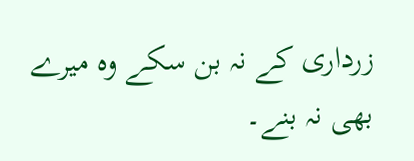زرداری کے نہ بن سکے وہ میرے بھی نہ بنے۔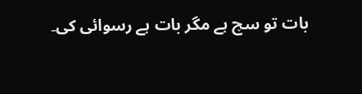بات تو سچ ہے مگر بات ہے رسوائی کی۔